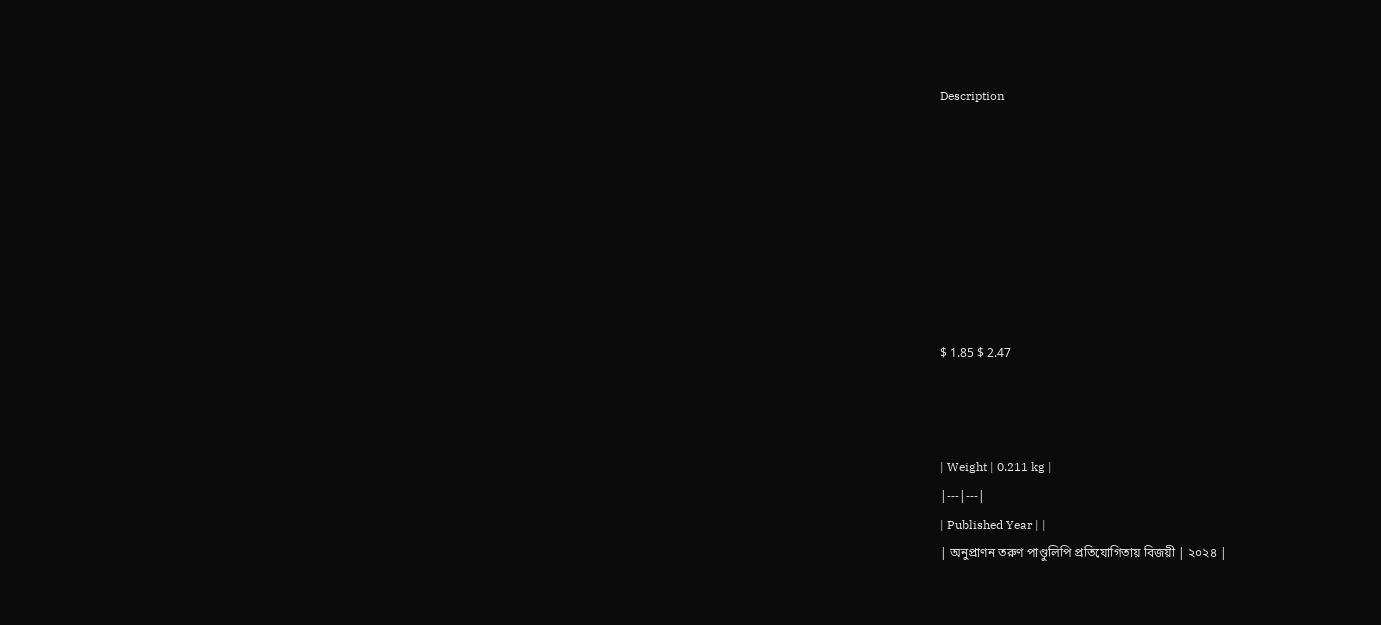Description








$ 1.85 $ 2.47



| Weight | 0.211 kg |
|---|---|
| Published Year | |
| অনুপ্রাণন তরুণ পাণ্ডুলিপি প্রতিযোগিতায় বিজয়ী | ২০২৪ |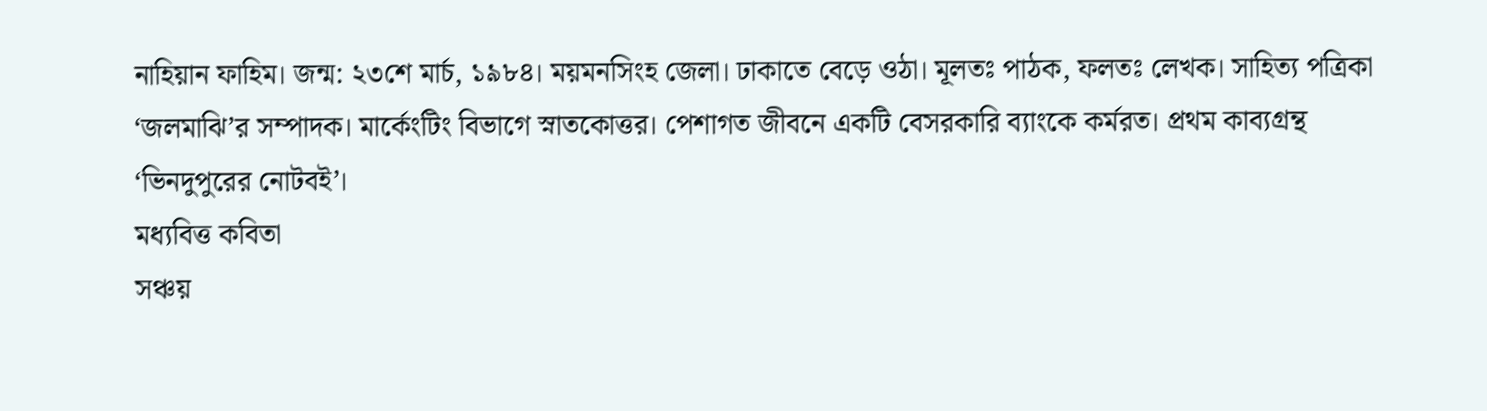নাহিয়ান ফাহিম। জন্ম: ২৩শে মার্চ, ১৯৮৪। ময়মনসিংহ জেলা। ঢাকাতে বেড়ে ওঠা। মূলতঃ পাঠক, ফলতঃ লেখক। সাহিত্য পত্রিকা ‘জলমাঝি’র সম্পাদক। মার্কেংটিং বিভাগে স্নাতকোত্তর। পেশাগত জীবনে একটি বেসরকারি ব্যাংকে কর্মরত। প্রথম কাব্যগ্রন্থ ‘ভিনদুপুরের নোটবই’।
মধ্যবিত্ত কবিতা
সঞ্চয়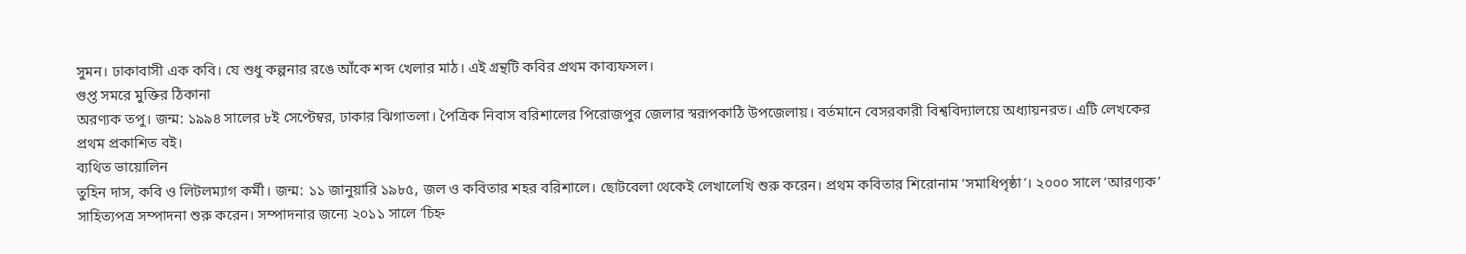সুমন। ঢাকাবাসী এক কবি। যে শুধু কল্পনার রঙে আঁকে শব্দ খেলার মাঠ। এই গ্রন্থটি কবির প্রথম কাব্যফসল।
গুপ্ত সমরে মুক্তির ঠিকানা
অরণ্যক তপু। জন্ম: ১৯৯৪ সালের ৮ই সেপ্টেম্বর, ঢাকার ঝিগাতলা। পৈত্রিক নিবাস বরিশালের পিরোজপুর জেলার স্বরূপকাঠি উপজেলায়। বর্তমানে বেসরকারী বিশ্ববিদ্যালয়ে অধ্যায়নরত। এটি লেখকের প্রথম প্রকাশিত বই।
ব্যথিত ভায়োলিন
তুহিন দাস, কবি ও লিটলম্যাগ কর্মী। জন্ম: ১১ জানুয়ারি ১৯৮৫, জল ও কবিতার শহর বরিশালে। ছোটবেলা থেকেই লেখালেখি শুরু করেন। প্রথম কবিতার শিরোনাম ‘সমাধিপৃষ্ঠা’। ২০০০ সালে ‘আরণ্যক’ সাহিত্যপত্র সম্পাদনা শুরু করেন। সম্পাদনার জন্যে ২০১১ সালে ‘চিহ্ন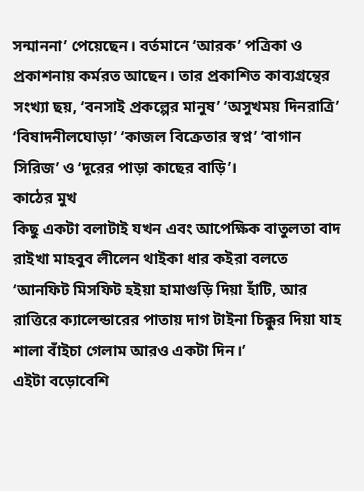সন্মাননা’ পেয়েছেন। বর্তমানে ‘আরক’ পত্রিকা ও প্রকাশনায় কর্মরত আছেন। তার প্রকাশিত কাব্যগ্রন্থের সংখ্যা ছয়, ‘বনসাই প্রকল্পের মানুষ’ ‘অসুখময় দিনরাত্রি’ ‘বিষাদনীলঘোড়া’ ‘কাজল বিক্রেতার স্বপ্ন’ ‘বাগান সিরিজ’ ও ‘দূরের পাড়া কাছের বাড়ি’।
কাঠের মুখ
কিছু একটা বলাটাই যখন এবং আপেক্ষিক বাতুলতা বাদ রাইখা মাহবুব লীলেন থাইকা ধার কইরা বলতে ‘আনফিট মিসফিট হইয়া হামাগুড়ি দিয়া হাঁটি, আর রাত্তিরে ক্যালেন্ডারের পাতায় দাগ টাইনা চিক্কুর দিয়া যাহ শালা বাঁইচা গেলাম আরও একটা দিন।’
এইটা বড়োবেশি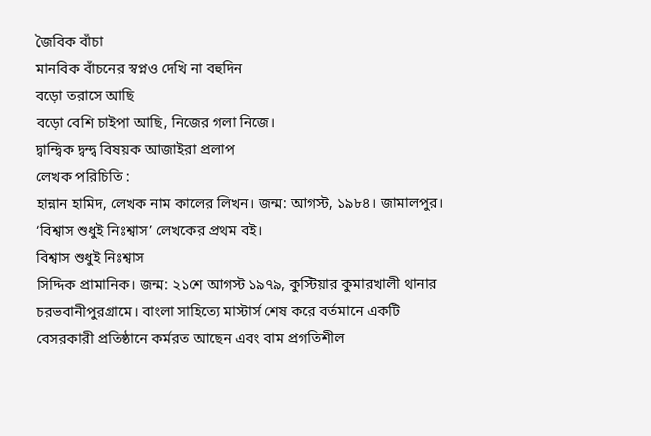জৈবিক বাঁচা
মানবিক বাঁচনের স্বপ্নও দেখি না বহুদিন
বড়ো তরাসে আছি
বড়ো বেশি চাইপা আছি, নিজের গলা নিজে।
দ্বান্দ্বিক দ্বন্দ্ব বিষয়ক আজাইরা প্রলাপ
লেখক পরিচিতি :
হান্নান হামিদ, লেখক নাম কালের লিখন। জন্ম: আগস্ট, ১৯৮৪। জামালপুর। ‘বিশ্বাস শুধুই নিঃশ্বাস’ লেখকের প্রথম বই।
বিশ্বাস শুধুই নিঃশ্বাস
সিদ্দিক প্রামানিক। জন্ম: ২১শে আগস্ট ১৯৭৯, কুস্টিয়ার কুমারখালী থানার চরভবানীপুরগ্রামে। বাংলা সাহিত্যে মাস্টার্স শেষ করে বর্তমানে একটি বেসরকারী প্রতিষ্ঠানে কর্মরত আছেন এবং বাম প্রগতিশীল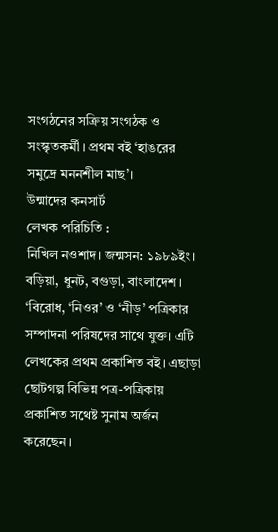সংগঠনের সক্রিয় সংগঠক ও সংস্কৃতকর্মী। প্রথম বই ‘হাঙরের সমুদ্রে মননশীল মাছ’।
উন্মাদের কনসার্ট
লেখক পরিচিতি :
নিখিল নওশাদ। জন্মসন: ১৯৮৯ইং। বড়িয়া, ধুনট, বগুড়া, বাংলাদেশ। ‘বিরোধ, ‘নিওর’ ও ‘নীড়’ পত্রিকার সম্পাদনা পরিষদের সাথে যুক্ত। এটি লেখকের প্রথম প্রকাশিত বই। এছাড়া ছোটগল্প বিভিন্ন পত্র-পত্রিকায় প্রকাশিত সথেষ্ট সুনাম অর্জন করেছেন।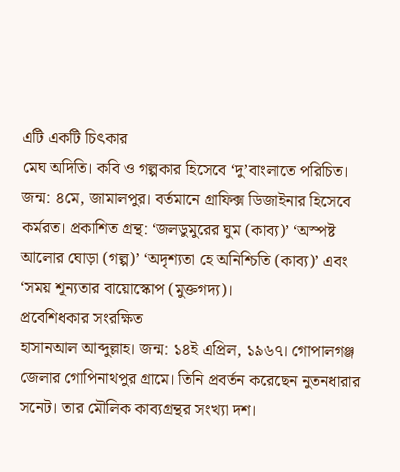এটি একটি চিৎকার
মেঘ অদিতি। কবি ও গল্পকার হিসেবে ‘দু’বাংলাতে পরিচিত। জন্ম: ৪মে, জামালপুর। বর্তমানে গ্রাফিক্স ডিজাইনার হিসেবে কর্মরত। প্রকাশিত গ্রন্থ: ‘জলডুমুরের ঘুম (কাব্য)’ ‘অস্পষ্ট আলোর ঘোড়া (গল্প)’ ‘অদৃশ্যতা হে অনিশ্চিতি (কাব্য)’ এবং ‘সময় শূন্যতার বায়োস্কোপ (মুক্তগদ্য)।
প্রবেশিধকার সংরক্ষিত
হাসানআল আব্দুল্লাহ। জন্ম: ১৪ই এপ্রিল, ১৯৬৭। গোপালগঞ্জ জেলার গোপিনাথপুর গ্রামে। তিনি প্রবর্তন করেছেন নুতনধারার সনেট। তার মৌলিক কাব্যগ্রন্থর সংখ্যা দশ।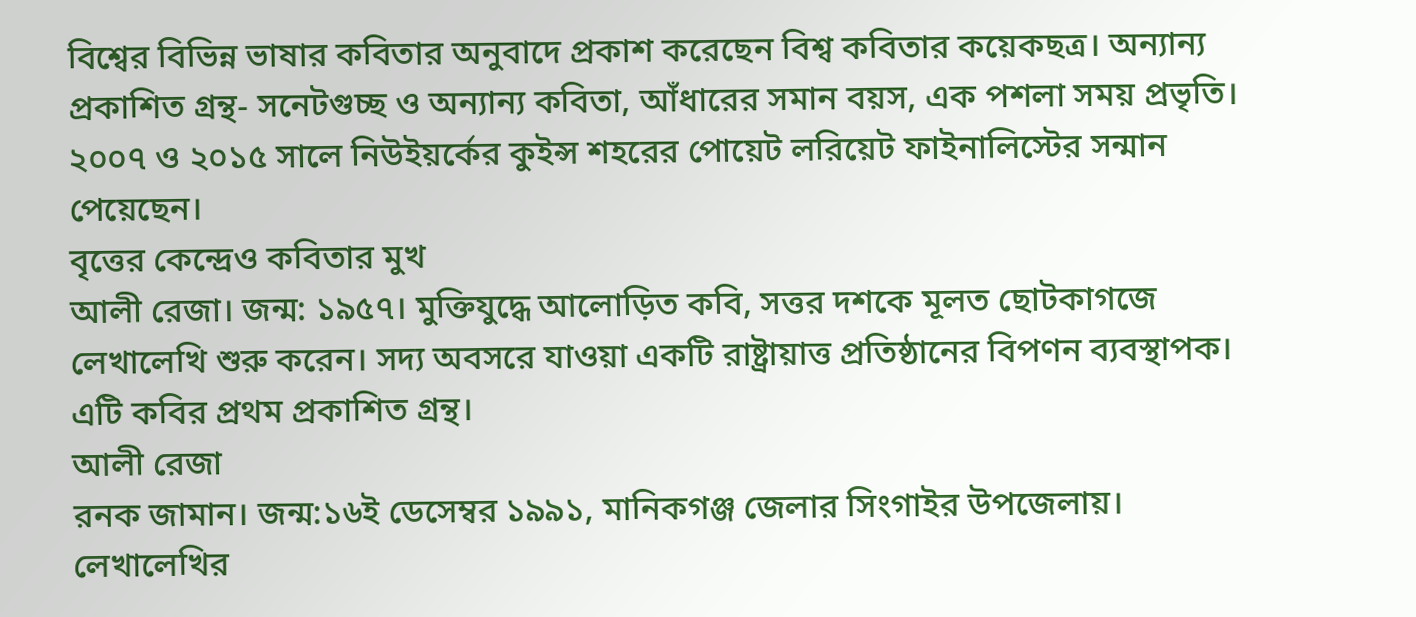বিশ্বের বিভিন্ন ভাষার কবিতার অনুবাদে প্রকাশ করেছেন বিশ্ব কবিতার কয়েকছত্র। অন্যান্য প্রকাশিত গ্রন্থ- সনেটগুচ্ছ ও অন্যান্য কবিতা, আঁধারের সমান বয়স, এক পশলা সময় প্রভৃতি। ২০০৭ ও ২০১৫ সালে নিউইয়র্কের কুইন্স শহরের পোয়েট লরিয়েট ফাইনালিস্টের সন্মান পেয়েছেন।
বৃত্তের কেন্দ্রেও কবিতার মুখ
আলী রেজা। জন্ম: ১৯৫৭। মুক্তিযুদ্ধে আলোড়িত কবি, সত্তর দশকে মূলত ছোটকাগজে লেখালেখি শুরু করেন। সদ্য অবসরে যাওয়া একটি রাষ্ট্রায়াত্ত প্রতিষ্ঠানের বিপণন ব্যবস্থাপক। এটি কবির প্রথম প্রকাশিত গ্রন্থ।
আলী রেজা
রনক জামান। জন্ম:১৬ই ডেসেম্বর ১৯৯১, মানিকগঞ্জ জেলার সিংগাইর উপজেলায়। লেখালেখির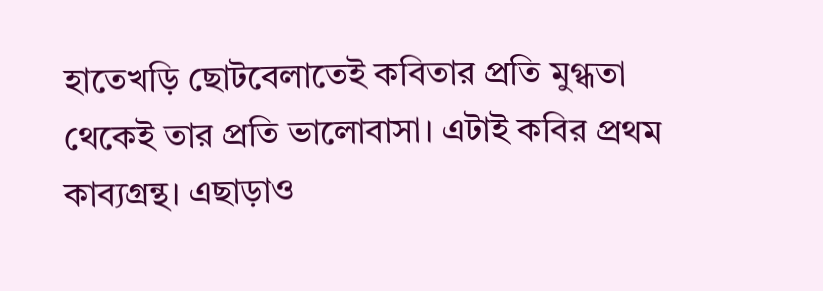হাতেখড়ি ছোটবেলাতেই কবিতার প্রতি মুগ্ধতা থেকেই তার প্রতি ভালোবাসা। এটাই কবির প্রথম কাব্যগ্রন্থ। এছাড়াও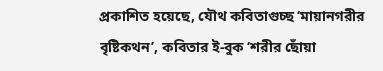প্রকাশিত হয়েছে, যৌথ কবিতাগুচ্ছ ‘মায়ানগরীর বৃষ্টিকথন’, কবিতার ই-বুক ‘শরীর ছোঁয়া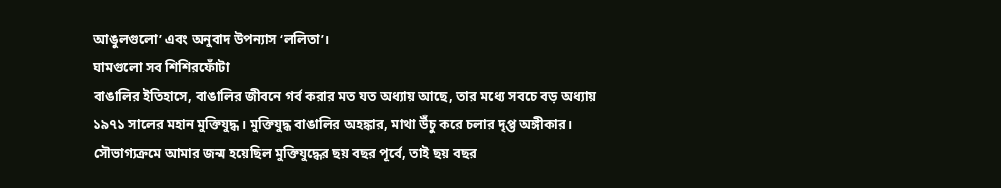আঙুলগুলো’ এবং অনুবাদ উপন্যাস ‘ললিতা’।
ঘামগুলো সব শিশিরফোঁটা
বাঙালির ইতিহাসে, বাঙালির জীবনে গর্ব করার মত যত অধ্যায় আছে, তার মধ্যে সবচে বড় অধ্যায় ১৯৭১ সালের মহান মুক্তিযুদ্ধ। মুক্তিযুদ্ধ বাঙালির অহঙ্কার, মাথা উঁচু করে চলার দৃপ্ত অঙ্গীকার। সৌভাগ্যক্রমে আমার জন্ম হয়েছিল মুক্তিযুদ্ধের ছয় বছর পূর্বে, তাই ছয় বছর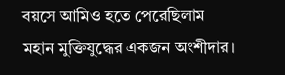বয়সে আমিও হতে পেরেছিলাম মহান মুক্তিযুদ্ধের একজন অংশীদার।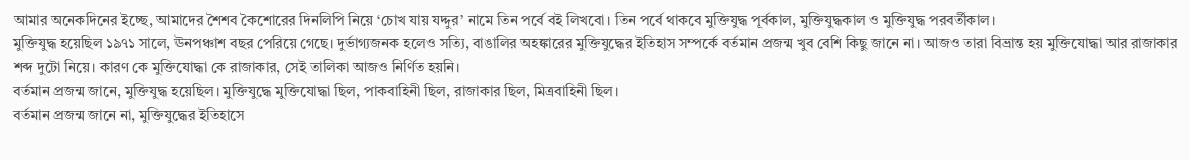আমার অনেকদিনের ইচ্ছে, আমাদের শৈশব কৈশোরের দিনলিপি নিয়ে ‘চোখ যায় যদ্দুর’ নামে তিন পর্বে বই লিখবো। তিন পর্বে থাকবে মুক্তিযুদ্ধ পূর্বকাল, মুক্তিযুদ্ধকাল ও মুক্তিযুদ্ধ পরবর্তীকাল।
মুক্তিযুদ্ধ হয়েছিল ১৯৭১ সালে, ঊনপঞ্চাশ বছর পেরিয়ে গেছে। দুর্ভাগ্যজনক হলেও সত্যি, বাঙালির অহঙ্কারের মুক্তিযুদ্ধের ইতিহাস সম্পর্কে বর্তমান প্রজন্ম খুব বেশি কিছু জানে না। আজও তারা বিভ্রান্ত হয় মুক্তিযোদ্ধা আর রাজাকার শব্দ দুটো নিয়ে। কারণ কে মুক্তিযোদ্ধা কে রাজাকার, সেই তালিকা আজও নির্ণিত হয়নি।
বর্তমান প্রজন্ম জানে, মুক্তিযুদ্ধ হয়েছিল। মুক্তিযুদ্ধে মুক্তিযোদ্ধা ছিল, পাকবাহিনী ছিল, রাজাকার ছিল, মিত্রবাহিনী ছিল।
বর্তমান প্রজন্ম জানে না, মুক্তিযুদ্ধের ইতিহাসে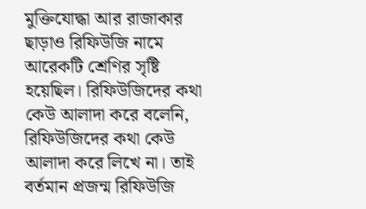মুক্তিযোদ্ধা আর রাজাকার ছাড়াও রিফিউজি নামে আরেকটি শ্রেণির সৃষ্টি হয়েছিল। রিফিউজিদের কথা কেউ আলাদা করে বলেনি, রিফিউজিদের কথা কেউ আলাদা করে লিখে না। তাই বর্তমান প্রজন্ম রিফিউজি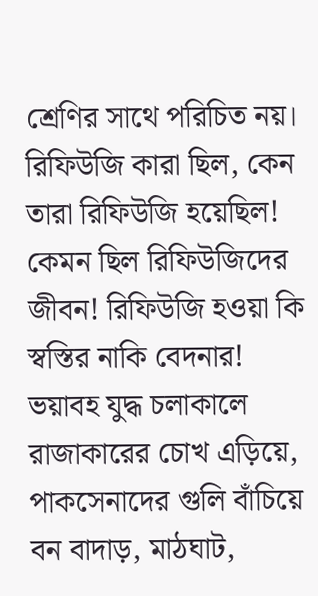শ্রেণির সাথে পরিচিত নয়।
রিফিউজি কারা ছিল, কেন তারা রিফিউজি হয়েছিল! কেমন ছিল রিফিউজিদের জীবন! রিফিউজি হওয়া কি স্বস্তির নাকি বেদনার! ভয়াবহ যুদ্ধ চলাকালে রাজাকারের চোখ এড়িয়ে, পাকসেনাদের গুলি বাঁচিয়ে বন বাদাড়, মাঠঘাট,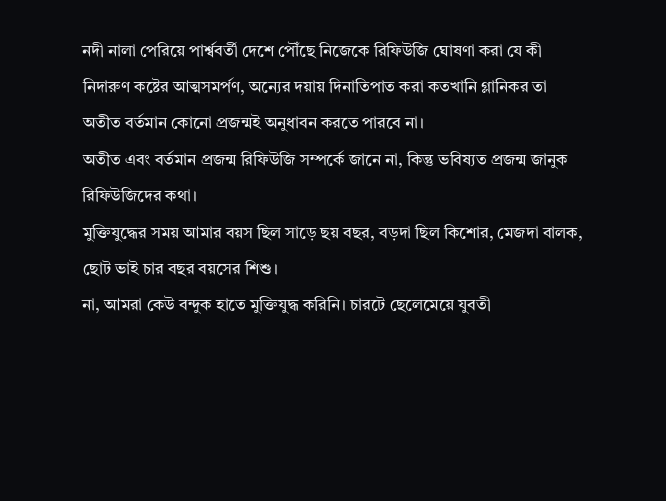নদী নালা পেরিয়ে পার্শ্ববর্তী দেশে পৌঁছে নিজেকে রিফিউজি ঘোষণা করা যে কী নিদারুণ কষ্টের আত্মসমর্পণ, অন্যের দয়ায় দিনাতিপাত করা কতখানি গ্লানিকর তা অতীত বর্তমান কোনো প্রজন্মই অনুধাবন করতে পারবে না।
অতীত এবং বর্তমান প্রজন্ম রিফিউজি সম্পর্কে জানে না, কিন্তু ভবিষ্যত প্রজন্ম জানুক রিফিউজিদের কথা।
মুক্তিযুদ্ধের সময় আমার বয়স ছিল সাড়ে ছয় বছর, বড়দা ছিল কিশোর, মেজদা বালক, ছোট ভাই চার বছর বয়সের শিশু।
না, আমরা কেউ বন্দুক হাতে মুক্তিযুদ্ধ করিনি। চারটে ছেলেমেয়ে যুবতী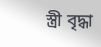স্ত্রী বৃদ্ধা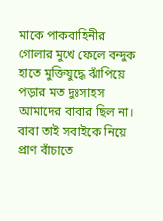মাকে পাকবাহিনীর গোলার মুখে ফেলে বন্দুক হাতে মুক্তিযুদ্ধে ঝাঁপিয়ে পড়ার মত দুঃসাহস আমাদের বাবার ছিল না। বাবা তাই সবাইকে নিয়ে প্রাণ বাঁচাতে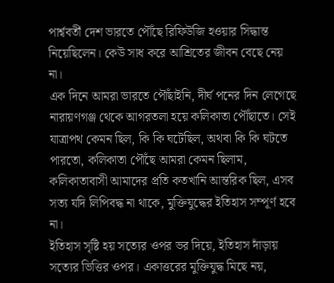পার্শ্ববর্তী দেশ ভারতে পৌঁছে রিফিউজি হওয়ার সিদ্ধান্ত নিয়েছিলেন। কেউ সাধ করে আশ্রিতের জীবন বেছে নেয় না।
এক দিনে আমরা ভারতে পৌঁছাইনি, দীর্ঘ পনের দিন লেগেছে নারায়ণগঞ্জ থেকে আগরতলা হয়ে কলিকাতা পৌঁছাতে। সেই যাত্রাপথ কেমন ছিল, কি কি ঘটেছিল, অথবা কি কি ঘটতে পারতো, কলিকাতা পৌঁছে আমরা কেমন ছিলাম, কলিকাতাবাসী আমাদের প্রতি কতখানি আন্তরিক ছিল, এসব সত্য যদি লিপিবদ্ধ না থাকে, মুক্তিযুদ্ধের ইতিহাস সম্পূর্ণ হবে না।
ইতিহাস সৃষ্টি হয় সত্যের ওপর ভর দিয়ে, ইতিহাস দাঁড়ায় সত্যের ভিত্তির ওপর। একাত্তরের মুক্তিযুদ্ধ মিছে নয়,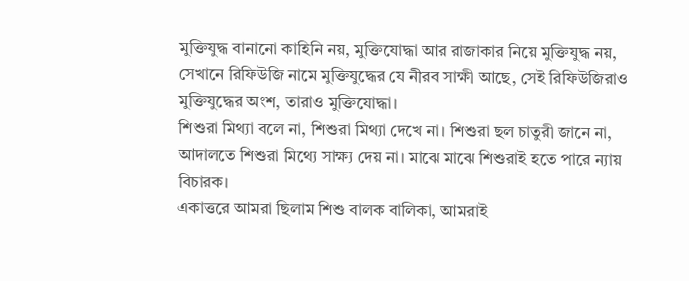মুক্তিযুদ্ধ বানানো কাহিনি নয়, মুক্তিযোদ্ধা আর রাজাকার নিয়ে মুক্তিযুদ্ধ নয়, সেখানে রিফিউজি নামে মুক্তিযুদ্ধের যে নীরব সাক্ষী আছে, সেই রিফিউজিরাও মুক্তিযুদ্ধের অংশ, তারাও মুক্তিযোদ্ধা।
শিশুরা মিথ্যা বলে না, শিশুরা মিথ্যা দেখে না। শিশুরা ছল চাতুরী জানে না, আদালতে শিশুরা মিথ্যে সাক্ষ্য দেয় না। মাঝে মাঝে শিশুরাই হতে পারে ন্যায় বিচারক।
একাত্তরে আমরা ছিলাম শিশু বালক বালিকা, আমরাই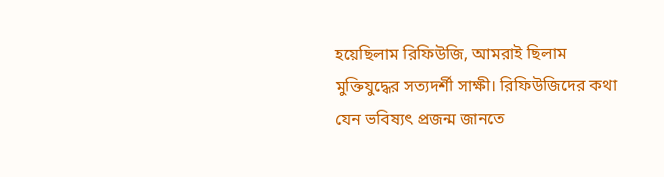হয়েছিলাম রিফিউজি, আমরাই ছিলাম মুক্তিযুদ্ধের সত্যদর্শী সাক্ষী। রিফিউজিদের কথা যেন ভবিষ্যৎ প্রজন্ম জানতে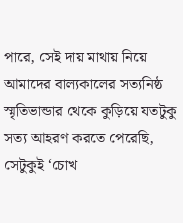পারে, সেই দায় মাথায় নিয়ে আমাদের বাল্যকালের সত্যনিষ্ঠ স্মৃতিভান্ডার থেকে কুড়িয়ে যতটুকু সত্য আহরণ করতে পেরেছি, সেটুকুই ‘চোখ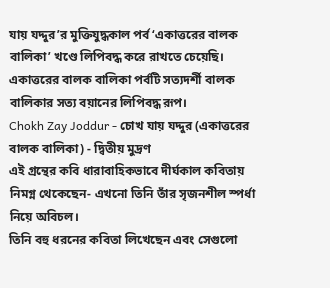যায় যদ্দুর’র মুক্তিযুদ্ধকাল পর্ব ‘একাত্তরের বালক বালিকা’ খণ্ডে লিপিবদ্ধ করে রাখতে চেয়েছি। একাত্তরের বালক বালিকা পর্বটি সত্যদর্শী বালক বালিকার সত্য বয়ানের লিপিবদ্ধ রূপ।
Chokh Zay Joddur - চোখ যায় যদ্দুর (একাত্তরের বালক বালিকা) - দ্বিতীয় মুদ্রণ
এই গ্রন্থের কবি ধারাবাহিকভাবে দীর্ঘকাল কবিতায় নিমগ্ন থেকেছেন- এখনো তিনি তাঁর সৃজনশীল স্পর্ধা নিয়ে অবিচল।
তিনি বহু ধরনের কবিতা লিখেছেন এবং সেগুলো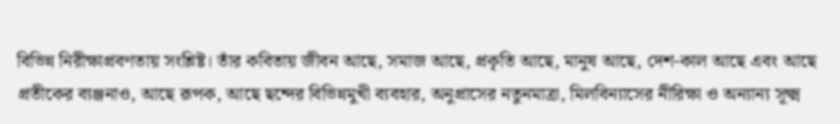বিভিন্ন নিরীক্ষাপ্রবণতায় সংশ্লিষ্ট। তাঁর কবিতায় জীবন আছে, সমাজ আছে, প্রকৃতি আছে, মানুষ আছে, দেশ-কাল আছে এবং আছে প্রতীকের ব্যঞ্জনাও, আছে রূপক, আছে ছন্দের বিভিন্নমুখী ব্যবহার, অনুপ্রাসের নতুনমাত্রা, মিলবিন্যাসের নীরিক্ষা ও অন্যান্য সূক্ষ্ম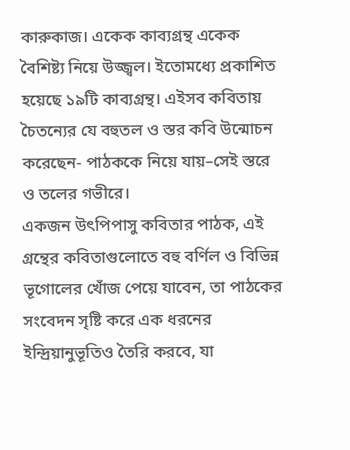কারুকাজ। একেক কাব্যগ্রন্থ একেক বৈশিষ্ট্য নিয়ে উজ্জ্বল। ইতোমধ্যে প্রকাশিত হয়েছে ১৯টি কাব্যগ্রন্থ। এইসব কবিতায় চৈতন্যের যে বহুতল ও স্তর কবি উন্মোচন করেছেন- পাঠককে নিয়ে যায়–সেই স্তরে ও তলের গভীরে।
একজন উৎপিপাসু কবিতার পাঠক, এই গ্রন্থের কবিতাগুলোতে বহু বর্ণিল ও বিভিন্ন ভূগোলের খোঁজ পেয়ে যাবেন, তা পাঠকের সংবেদন সৃষ্টি করে এক ধরনের ইন্দ্রিয়ানুভূতিও তৈরি করবে, যা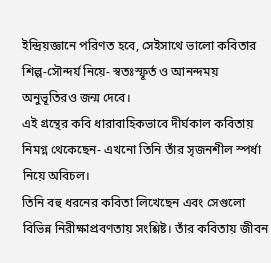ইন্দ্রিয়জ্ঞানে পরিণত হবে, সেইসাথে ভালো কবিতার শিল্প-সৌন্দর্য নিয়ে- স্বতঃস্ফূর্ত ও আনন্দময় অনুভূতিরও জন্ম দেবে।
এই গ্রন্থের কবি ধারাবাহিকভাবে দীর্ঘকাল কবিতায় নিমগ্ন থেকেছেন- এখনো তিনি তাঁর সৃজনশীল স্পর্ধা নিয়ে অবিচল।
তিনি বহু ধরনের কবিতা লিখেছেন এবং সেগুলো বিভিন্ন নিরীক্ষাপ্রবণতায় সংশ্লিষ্ট। তাঁর কবিতায় জীবন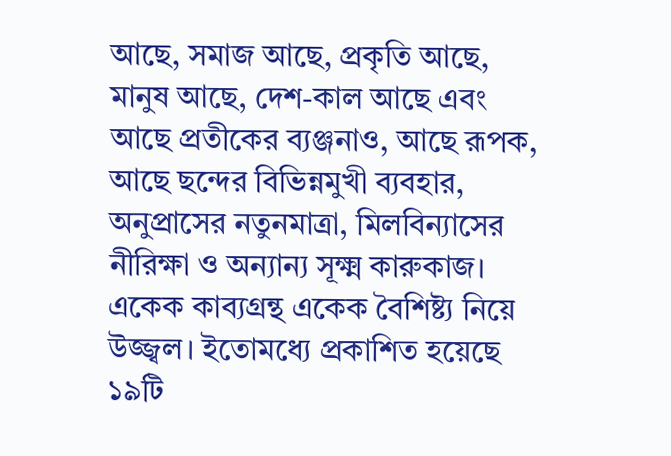আছে, সমাজ আছে, প্রকৃতি আছে, মানুষ আছে, দেশ-কাল আছে এবং আছে প্রতীকের ব্যঞ্জনাও, আছে রূপক, আছে ছন্দের বিভিন্নমুখী ব্যবহার, অনুপ্রাসের নতুনমাত্রা, মিলবিন্যাসের নীরিক্ষা ও অন্যান্য সূক্ষ্ম কারুকাজ। একেক কাব্যগ্রন্থ একেক বৈশিষ্ট্য নিয়ে উজ্জ্বল। ইতোমধ্যে প্রকাশিত হয়েছে ১৯টি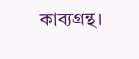কাব্যগ্রন্থ।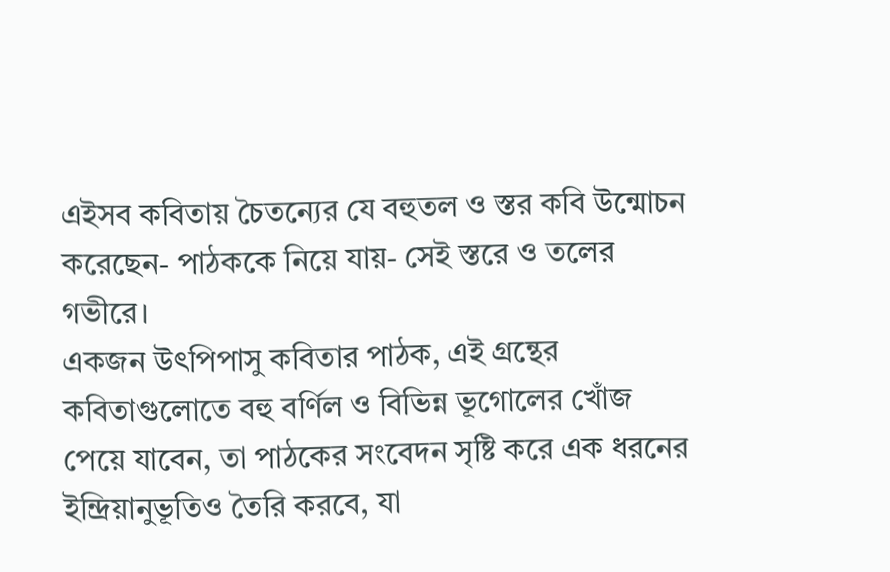এইসব কবিতায় চৈতন্যের যে বহুতল ও স্তর কবি উন্মোচন করেছেন- পাঠককে নিয়ে যায়- সেই স্তরে ও তলের গভীরে।
একজন উৎপিপাসু কবিতার পাঠক, এই গ্রন্থের কবিতাগুলোতে বহু বর্ণিল ও বিভিন্ন ভূগোলের খোঁজ পেয়ে যাবেন, তা পাঠকের সংবেদন সৃষ্টি করে এক ধরনের ইন্দ্রিয়ানুভূতিও তৈরি করবে, যা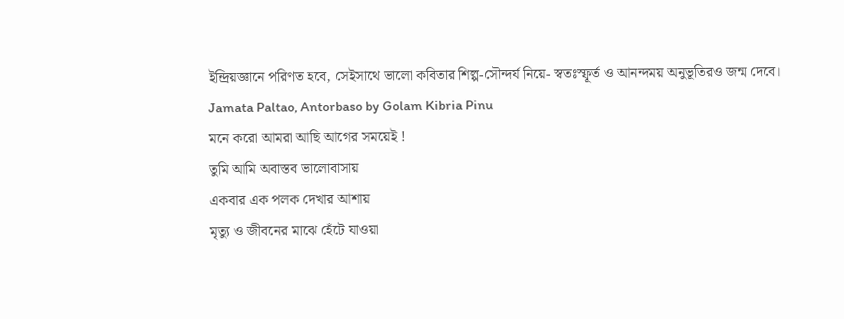ইন্দ্রিয়জ্ঞানে পরিণত হবে, সেইসাথে ভালো কবিতার শিল্প-সৌন্দর্য নিয়ে- স্বতঃস্ফূর্ত ও আনন্দময় অনুভূতিরও জন্ম দেবে।
Jamata Paltao, Antorbaso by Golam Kibria Pinu
মনে করো আমরা আছি আগের সময়েই !
তুমি আমি অবাস্তব ভালোবাসায়
একবার এক পলক দেখার আশায়
মৃত্যু ও জীবনের মাঝে হেঁটে যাওয়া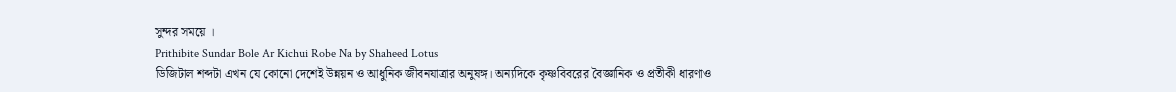সুন্দর সময়ে ।
Prithibite Sundar Bole Ar Kichui Robe Na by Shaheed Lotus
ডিজিটাল শব্দটা এখন যে কোনো দেশেই উন্নয়ন ও আধুনিক জীবনযাত্রার অনুষঙ্গ। অন্যদিকে কৃষ্ণবিবরের বৈজ্ঞানিক ও প্রতীকী ধারণাও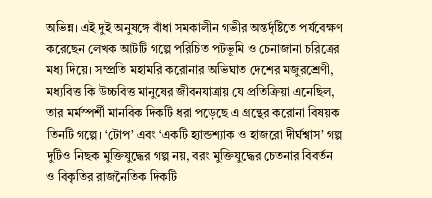অভিন্ন। এই দুই অনুষঙ্গে বাঁধা সমকালীন গভীর অন্তর্দৃষ্টিতে পর্যবেক্ষণ করেছেন লেখক আটটি গল্পে পরিচিত পটভূমি ও চেনাজানা চরিত্রের মধ্য দিয়ে। সম্প্রতি মহামরি করোনার অভিঘাত দেশের মজুরশ্রেণী, মধ্যবিত্ত কি উচ্চবিত্ত মানুষের জীবনযাত্রায় যে প্রতিক্রিয়া এনেছিল, তার মর্মস্পর্শী মানবিক দিকটি ধরা পড়েছে এ গ্রন্থের করোনা বিষয়ক তিনটি গল্পে। ‘টোপ’ এবং ‘একটি হ্যান্ডশ্যাক ও হাজরো দীর্ঘশ্বাস’ গল্প দুটিও নিছক মুক্তিযুদ্ধের গল্প নয়, বরং মুক্তিযুদ্ধের চেতনার বিবর্তন ও বিকৃতির রাজনৈতিক দিকটি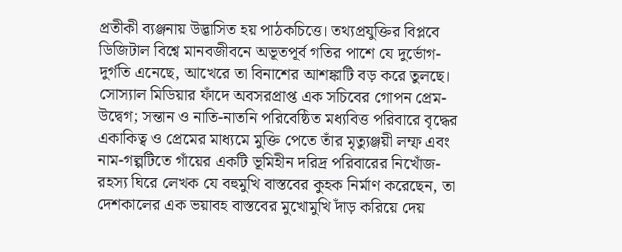প্রতীকী ব্যঞ্জনায় উদ্ভাসিত হয় পাঠকচিত্তে। তথ্যপ্রযুক্তির বিপ্লবে ডিজিটাল বিশ্বে মানবজীবনে অভূতপূর্ব গতির পাশে যে দুর্ভোগ-দুর্গতি এনেছে, আখেরে তা বিনাশের আশঙ্কাটি বড় করে তুলছে। সোস্যাল মিডিয়ার ফাঁদে অবসরপ্রাপ্ত এক সচিবের গোপন প্রেম-উদ্বেগ; সন্তান ও নাতি-নাতনি পরিবেষ্ঠিত মধ্যবিত্ত পরিবারে বৃদ্ধের একাকিত্ব ও প্রেমের মাধ্যমে মুক্তি পেতে তাঁর মৃত্যুঞ্জয়ী লম্ফ এবং নাম-গল্পটিতে গাঁয়ের একটি ভূমিহীন দরিদ্র পরিবারের নিখোঁজ-রহস্য ঘিরে লেখক যে বহুমুখি বাস্তবের কুহক নির্মাণ করেছেন, তা দেশকালের এক ভয়াবহ বাস্তবের মুখোমুখি দাঁড় করিয়ে দেয়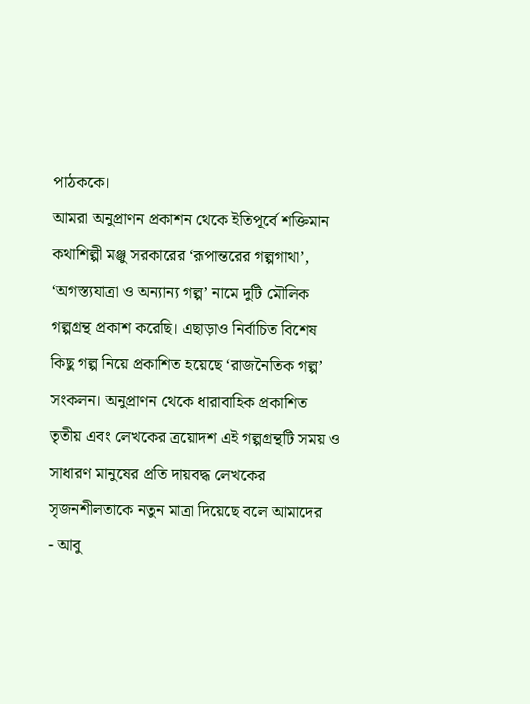পাঠককে।
আমরা অনুপ্রাণন প্রকাশন থেকে ইতিপূর্বে শক্তিমান কথাশিল্পী মঞ্জু সরকারের ‘রূপান্তরের গল্পগাথা’, ‘অগস্ত্যযাত্রা ও অন্যান্য গল্প’ নামে দুটি মৌলিক গল্পগ্রন্থ প্রকাশ করেছি। এছাড়াও নির্বাচিত বিশেষ কিছু গল্প নিয়ে প্রকাশিত হয়েছে ‘রাজনৈতিক গল্প’ সংকলন। অনুপ্রাণন থেকে ধারাবাহিক প্রকাশিত তৃতীয় এবং লেখকের ত্রয়োদশ এই গল্পগ্রন্থটি সময় ও সাধারণ মানুষের প্রতি দায়বদ্ধ লেখকের সৃজনশীলতাকে নতুন মাত্রা দিয়েছে বলে আমাদের
- আবু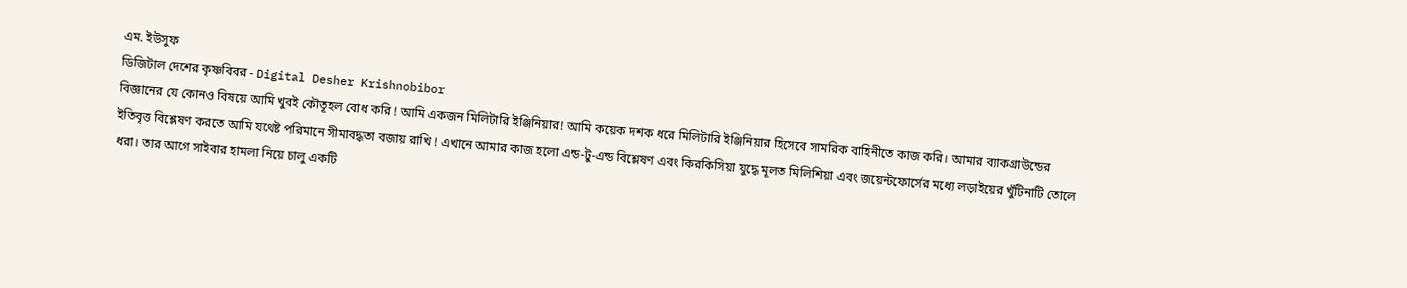এম. ইউসুফ
ডিজিটাল দেশের কৃষ্ণবিবর - Digital Desher Krishnobibor
বিজ্ঞানের যে কোনও বিষয়ে আমি খুবই কৌতূহল বোধ করি ! আমি একজন মিলিটারি ইঞ্জিনিয়ার! আমি কয়েক দশক ধরে মিলিটারি ইঞ্জিনিয়ার হিসেবে সামরিক বাহিনীতে কাজ করি। আমার ব্যাকগ্রাউন্ডের ইতিবৃত্ত বিশ্লেষণ করতে আমি যথেষ্ট পরিমানে সীমাবদ্ধতা বজায় রাখি ! এখানে আমার কাজ হলো এন্ড-টু-এন্ড বিশ্লেষণ এবং কিরকিসিয়া যুদ্ধে মূলত মিলিশিয়া এবং জয়েন্টফোর্সের মধ্যে লড়াইয়ের খুঁটিনাটি তোলে ধরা। তার আগে সাইবার হামলা নিয়ে চালু একটি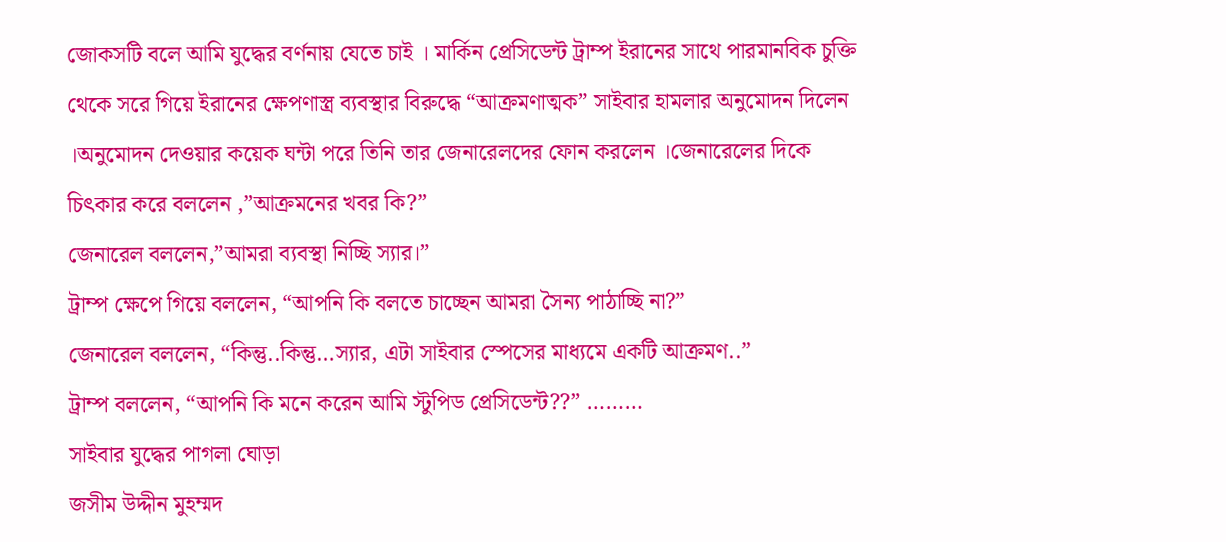জোকসটি বলে আমি যুদ্ধের বর্ণনায় যেতে চাই । মার্কিন প্রেসিডেন্ট ট্রাম্প ইরানের সাথে পারমানবিক চুক্তি থেকে সরে গিয়ে ইরানের ক্ষেপণাস্ত্র ব্যবস্থার বিরুদ্ধে “আক্রমণাত্মক” সাইবার হামলার অনুমোদন দিলেন ।অনুমোদন দেওয়ার কয়েক ঘন্টা পরে তিনি তার জেনারেলদের ফোন করলেন ।জেনারেলের দিকে চিৎকার করে বললেন ,”আক্রমনের খবর কি?”
জেনারেল বললেন,”আমরা ব্যবস্থা নিচ্ছি স্যার।”
ট্রাম্প ক্ষেপে গিয়ে বললেন, “আপনি কি বলতে চাচ্ছেন আমরা সৈন্য পাঠাচ্ছি না?”
জেনারেল বললেন, “কিন্তু..কিন্তু…স্যার, এটা সাইবার স্পেসের মাধ্যমে একটি আক্রমণ..”
ট্রাম্প বললেন, “আপনি কি মনে করেন আমি স্টুপিড প্রেসিডেন্ট??” ………
সাইবার যুদ্ধের পাগলা ঘোড়া
জসীম উদ্দীন মুহম্মদ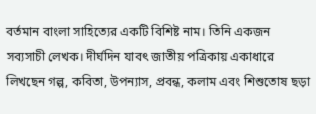বর্তমান বাংলা সাহিত্যের একটি বিশিষ্ট নাম। তিনি একজন সব্যসাচী লেখক। দীর্ঘদিন যাবৎ জাতীয় পত্রিকায় একাধারে লিখছেন গল্প, কবিতা, উপন্যাস, প্রবন্ধ, কলাম এবং শিশুতোষ ছড়া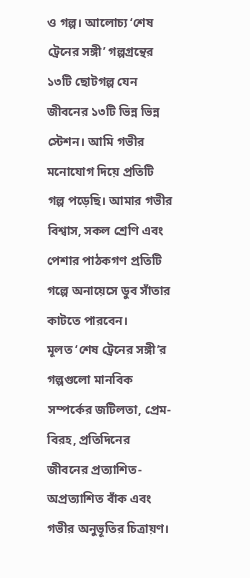ও গল্প। আলোচ্য ‘শেষ ট্রেনের সঙ্গী’ গল্পগ্রন্থের ১৩টি ছোটগল্প যেন জীবনের ১৩টি ভিন্ন ভিন্ন স্টেশন। আমি গভীর মনোযোগ দিয়ে প্রতিটি গল্প পড়েছি। আমার গভীর বিশ্বাস, সকল শ্রেণি এবং পেশার পাঠকগণ প্রতিটি গল্পে অনায়েসে ডুব সাঁতার কাটতে পারবেন।
মূলত ‘শেষ ট্রেনের সঙ্গী’র গল্পগুলো মানবিক সম্পর্কের জটিলতা, প্রেম-বিরহ, প্রতিদিনের জীবনের প্রত্যাশিত- অপ্রত্যাশিত বাঁক এবং গভীর অনুভূতির চিত্রায়ণ।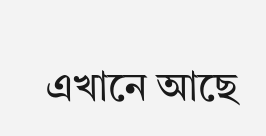এখানে আছে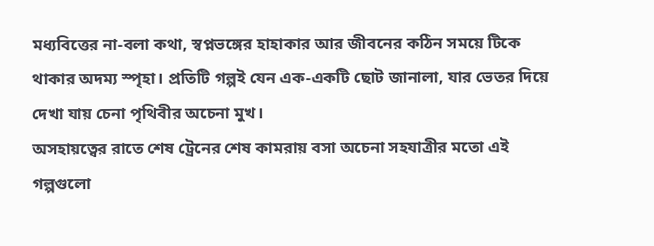মধ্যবিত্তের না-বলা কথা, স্বপ্নভঙ্গের হাহাকার আর জীবনের কঠিন সময়ে টিকে থাকার অদম্য স্পৃহা। প্রতিটি গল্পই যেন এক-একটি ছোট জানালা, যার ভেতর দিয়ে দেখা যায় চেনা পৃথিবীর অচেনা মুখ।
অসহায়ত্বের রাতে শেষ ট্রেনের শেষ কামরায় বসা অচেনা সহযাত্রীর মতো এই গল্পগুলো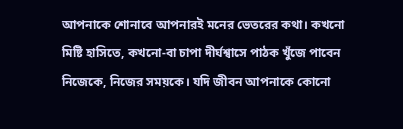আপনাকে শোনাবে আপনারই মনের ভেতরের কথা। কখনো মিষ্টি হাসিতে, কখনো-বা চাপা দীর্ঘশ্বাসে পাঠক খুঁজে পাবেন নিজেকে, নিজের সময়কে। যদি জীবন আপনাকে কোনো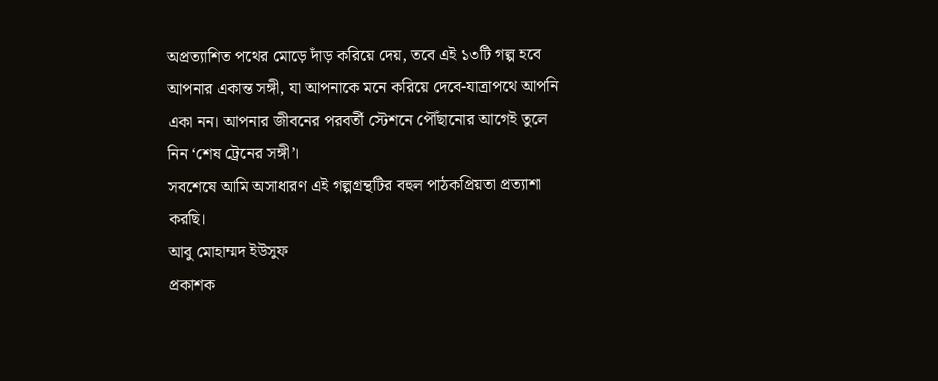অপ্রত্যাশিত পথের মোড়ে দাঁড় করিয়ে দেয়, তবে এই ১৩টি গল্প হবে আপনার একান্ত সঙ্গী, যা আপনাকে মনে করিয়ে দেবে-যাত্রাপথে আপনি একা নন। আপনার জীবনের পরবর্তী স্টেশনে পৌঁছানোর আগেই তুলে নিন ‘শেষ ট্রেনের সঙ্গী’।
সবশেষে আমি অসাধারণ এই গল্পগ্রন্থটির বহুল পাঠকপ্রিয়তা প্রত্যাশা করছি।
আবু মোহাম্মদ ইউসুফ
প্রকাশক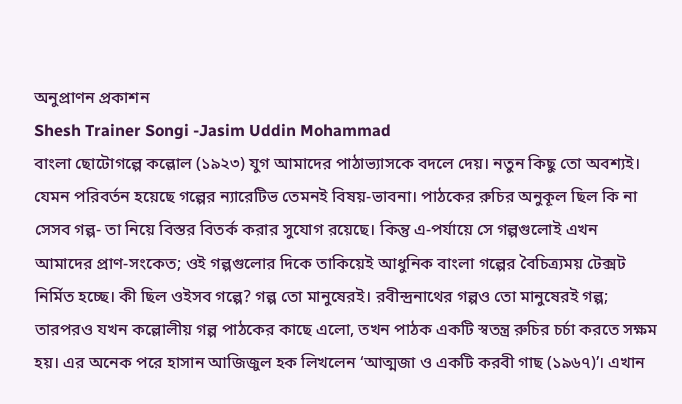অনুপ্রাণন প্রকাশন
Shesh Trainer Songi -Jasim Uddin Mohammad
বাংলা ছোটোগল্পে কল্লোল (১৯২৩) যুগ আমাদের পাঠাভ্যাসকে বদলে দেয়। নতুন কিছু তো অবশ্যই। যেমন পরিবর্তন হয়েছে গল্পের ন্যারেটিভ তেমনই বিষয়-ভাবনা। পাঠকের রুচির অনুকূল ছিল কি না সেসব গল্প- তা নিয়ে বিস্তর বিতর্ক করার সুযোগ রয়েছে। কিন্তু এ-পর্যায়ে সে গল্পগুলোই এখন আমাদের প্রাণ-সংকেত; ওই গল্পগুলোর দিকে তাকিয়েই আধুনিক বাংলা গল্পের বৈচিত্র্যময় টেক্সট নির্মিত হচ্ছে। কী ছিল ওইসব গল্পে? গল্প তো মানুষেরই। রবীন্দ্রনাথের গল্পও তো মানুষেরই গল্প; তারপরও যখন কল্লোলীয় গল্প পাঠকের কাছে এলো, তখন পাঠক একটি স্বতন্ত্র রুচির চর্চা করতে সক্ষম হয়। এর অনেক পরে হাসান আজিজুল হক লিখলেন ‘আত্মজা ও একটি করবী গাছ (১৯৬৭)’। এখান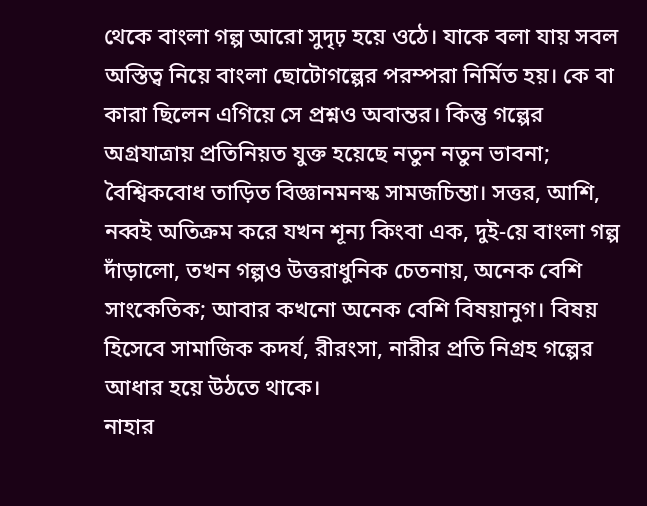থেকে বাংলা গল্প আরো সুদৃঢ় হয়ে ওঠে। যাকে বলা যায় সবল অস্তিত্ব নিয়ে বাংলা ছোটোগল্পের পরম্পরা নির্মিত হয়। কে বা কারা ছিলেন এগিয়ে সে প্রশ্নও অবান্তর। কিন্তু গল্পের অগ্রযাত্রায় প্রতিনিয়ত যুক্ত হয়েছে নতুন নতুন ভাবনা; বৈশ্বিকবোধ তাড়িত বিজ্ঞানমনস্ক সামজচিন্তা। সত্তর, আশি, নব্বই অতিক্রম করে যখন শূন্য কিংবা এক, দুই-য়ে বাংলা গল্প দাঁড়ালো, তখন গল্পও উত্তরাধুনিক চেতনায়, অনেক বেশি সাংকেতিক; আবার কখনো অনেক বেশি বিষয়ানুগ। বিষয় হিসেবে সামাজিক কদর্য, রীরংসা, নারীর প্রতি নিগ্রহ গল্পের আধার হয়ে উঠতে থাকে।
নাহার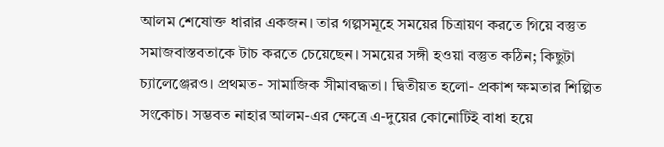আলম শেষোক্ত ধারার একজন। তার গল্পসমূহে সময়ের চিত্রায়ণ করতে গিয়ে বস্তুত সমাজবাস্তবতাকে টাচ করতে চেয়েছেন। সময়ের সঙ্গী হওয়া বস্তুত কঠিন; কিছুটা চ্যালেঞ্জেরও। প্রথমত- সামাজিক সীমাবদ্ধতা। দ্বিতীয়ত হলো- প্রকাশ ক্ষমতার শিল্পিত সংকোচ। সম্ভবত নাহার আলম-এর ক্ষেত্রে এ-দুয়ের কোনোটিই বাধা হয়ে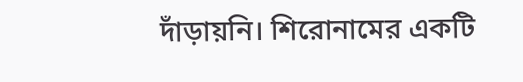দাঁড়ায়নি। শিরোনামের একটি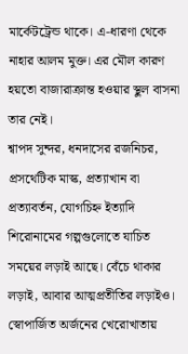মার্কেটট্রেন্ড থাকে। এ-ধারণা থেকে নাহার আলম মুক্ত। এর মৌল কারণ হয়তো বাজারাক্রান্ত হওয়ার স্থুল বাসনা তার নেই।
শ্বাপদ সুন্দর, ধনদাসের রজনিচর, প্রসথেটিক মাস্ক, প্রত্যাখান বা প্রত্যাবর্তন, যোগচিহ্ন ইত্যাদি শিরোনামের গল্পগুলোতে যাচিত সময়ের লড়াই আছে। বেঁচে থাকার লড়াই, আবার আত্মপ্রতীতির লড়াইও। স্বোপার্জিত অর্জনের খেরোখাতায়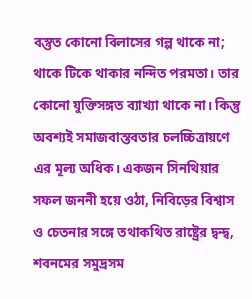বস্তুত কোনো বিলাসের গল্প থাকে না; থাকে টিকে থাকার নন্দিত পরমতা। তার কোনো যুক্তিসঙ্গত ব্যাখ্যা থাকে না। কিন্তু অবশ্যই সমাজবাস্তবতার চলচ্চিত্রায়ণে এর মূল্য অধিক। একজন সিনথিয়ার সফল জননী হয়ে ওঠা, নিবিড়ের বিশ্বাস ও চেতনার সঙ্গে তথাকথিত রাষ্ট্রের দ্বন্দ্ব, শবনমের সমুদ্রসম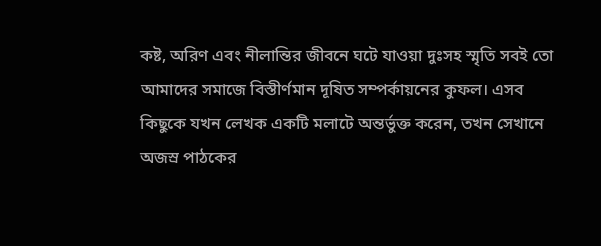কষ্ট, অরিণ এবং নীলান্তির জীবনে ঘটে যাওয়া দুঃসহ স্মৃতি সবই তো আমাদের সমাজে বিস্তীর্ণমান দূষিত সম্পর্কায়নের কুফল। এসব কিছুকে যখন লেখক একটি মলাটে অন্তর্ভুক্ত করেন, তখন সেখানে অজস্র পাঠকের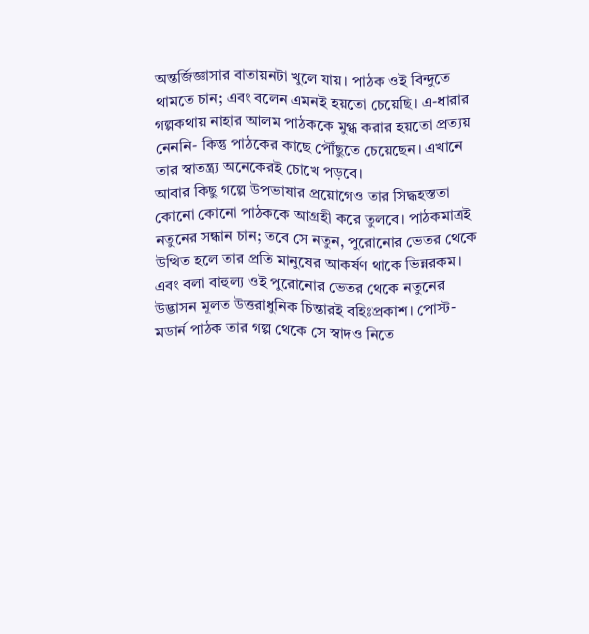অন্তর্জিজ্ঞাসার বাতায়নটা খুলে যায়। পাঠক ওই বিন্দুতে থামতে চান; এবং বলেন এমনই হয়তো চেয়েছি। এ-ধারার গল্পকথায় নাহার আলম পাঠককে মুগ্ধ করার হয়তো প্রত্যয় নেননি- কিন্তু পাঠকের কাছে পৌঁছুতে চেয়েছেন। এখানে তার স্বাতন্ত্র্য অনেকেরই চোখে পড়বে।
আবার কিছু গল্পে উপভাষার প্রয়োগেও তার সিদ্ধহস্ততা কোনো কোনো পাঠককে আগ্রহী করে তুলবে। পাঠকমাত্রই নতুনের সন্ধান চান; তবে সে নতুন, পুরোনোর ভেতর থেকে উত্থিত হলে তার প্রতি মানুষের আকর্ষণ থাকে ভিন্নরকম। এবং বলা বাহুল্য ওই পুরোনোর ভেতর থেকে নতুনের উদ্ভাসন মূলত উত্তরাধুনিক চিন্তারই বহিঃপ্রকাশ। পোস্ট-মডার্ন পাঠক তার গল্প থেকে সে স্বাদও নিতে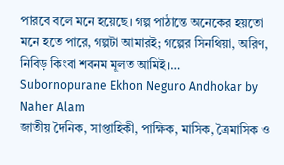পারবে বলে মনে হয়েছে। গল্প পাঠান্তে অনেকের হয়তো মনে হতে পারে, গল্পটা আমারই; গল্পের সিনথিয়া, অরিণ, নিবিড় কিংবা শবনম মূলত আমিই।…
Subornopurane Ekhon Neguro Andhokar by Naher Alam
জাতীয় দৈনিক, সাপ্তাহিকী, পাক্ষিক, মাসিক, ত্রৈমাসিক ও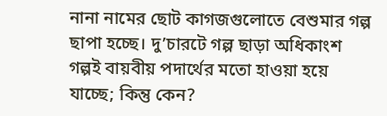নানা নামের ছোট কাগজগুলোতে বেশুমার গল্প ছাপা হচ্ছে। দু’চারটে গল্প ছাড়া অধিকাংশ গল্পই বায়বীয় পদার্থের মতো হাওয়া হয়ে যাচ্ছে; কিন্তু কেন?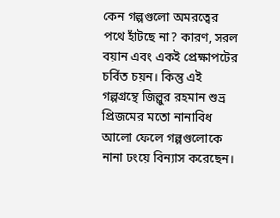কেন গল্পগুলো অমরত্বের পথে হাঁটছে না? কারণ, সরল বয়ান এবং একই প্রেক্ষাপটের চর্বিত চয়ন। কিন্তু এই গল্পগ্রন্থে জিল্লুর রহমান শুভ্র প্রিজমের মতো নানাবিধ আলো ফেলে গল্পগুলোকে নানা ঢংয়ে বিন্যাস করেছেন।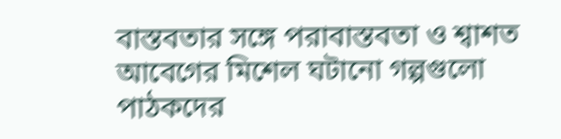বাস্তবতার সঙ্গে পরাবাস্তবতা ও শ্বাশত আবেগের মিশেল ঘটানো গল্পগুলো পাঠকদের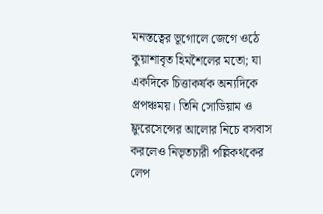মনস্তত্বের ভূগোলে জেগে ওঠে কুয়াশাবৃত হিমশৈলের মতো; যা একদিকে চিত্তাকর্ষক অন্যদিকে প্রপঞ্চময়। তিনি সোডিয়াম ও ফ্লুরেসেন্সের আলোর নিচে বসবাস করলেও নিভৃতচারী পল্লিকথকের লেপ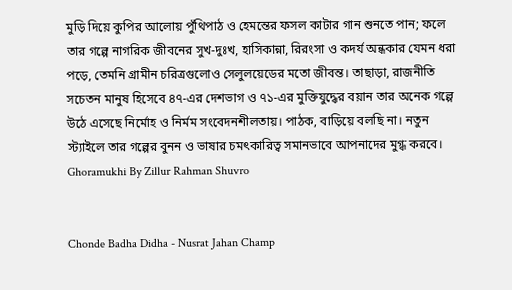মুড়ি দিয়ে কুপির আলোয় পুঁথিপাঠ ও হেমন্তের ফসল কাটার গান শুনতে পান; ফলে তার গল্পে নাগরিক জীবনের সুখ-দুঃখ, হাসিকান্না, রিরংসা ও কদর্য অন্ধকার যেমন ধরা পড়ে, তেমনি গ্রামীন চরিত্রগুলোও সেলুলয়েডের মতো জীবন্ত। তাছাড়া, রাজনীতি সচেতন মানুষ হিসেবে ৪৭-এর দেশভাগ ও ৭১-এর মুক্তিযুদ্ধের বয়ান তার অনেক গল্পে উঠে এসেছে নির্মোহ ও নির্মম সংবেদনশীলতায়। পাঠক, বাড়িয়ে বলছি না। নতুন স্ট্যাইলে তার গল্পের বুনন ও ভাষার চমৎকারিত্ব সমানভাবে আপনাদের মুগ্ধ করবে।
Ghoramukhi By Zillur Rahman Shuvro


Chonde Badha Didha - Nusrat Jahan Champ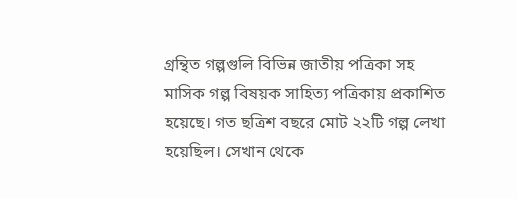গ্রন্থিত গল্পগুলি বিভিন্ন জাতীয় পত্রিকা সহ মাসিক গল্প বিষয়ক সাহিত্য পত্রিকায় প্রকাশিত হয়েছে। গত ছত্রিশ বছরে মোট ২২টি গল্প লেখা হয়েছিল। সেখান থেকে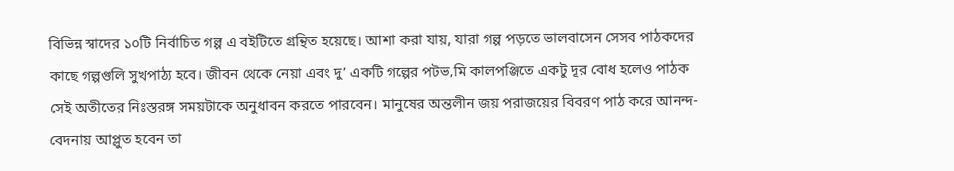বিভিন্ন স্বাদের ১০টি নির্বাচিত গল্প এ বইটিতে গ্রন্থিত হয়েছে। আশা করা যায়, যারা গল্প পড়তে ভালবাসেন সেসব পাঠকদের কাছে গল্পগুলি সুখপাঠ্য হবে। জীবন থেকে নেয়া এবং দু’ একটি গল্পের পটভ‚মি কালপঞ্জিতে একটু দূর বোধ হলেও পাঠক সেই অতীতের নিঃস্তরঙ্গ সময়টাকে অনুধাবন করতে পারবেন। মানুষের অন্তলীন জয় পরাজয়ের বিবরণ পাঠ করে আনন্দ-বেদনায় আপ্লুত হবেন তা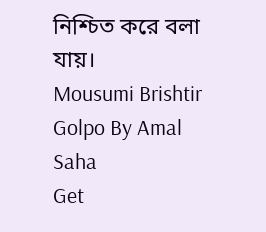নিশ্চিত করে বলা যায়।
Mousumi Brishtir Golpo By Amal Saha
Get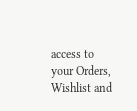access to your Orders, Wishlist and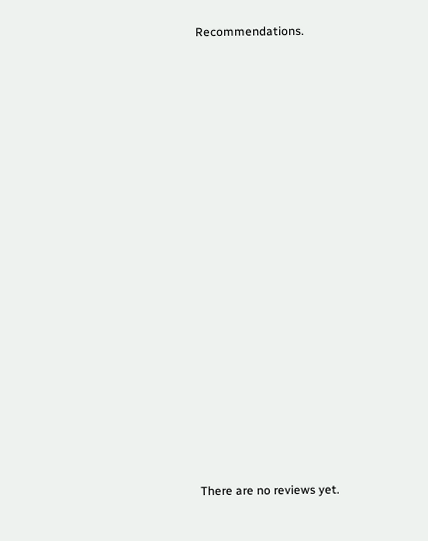Recommendations.



























There are no reviews yet.